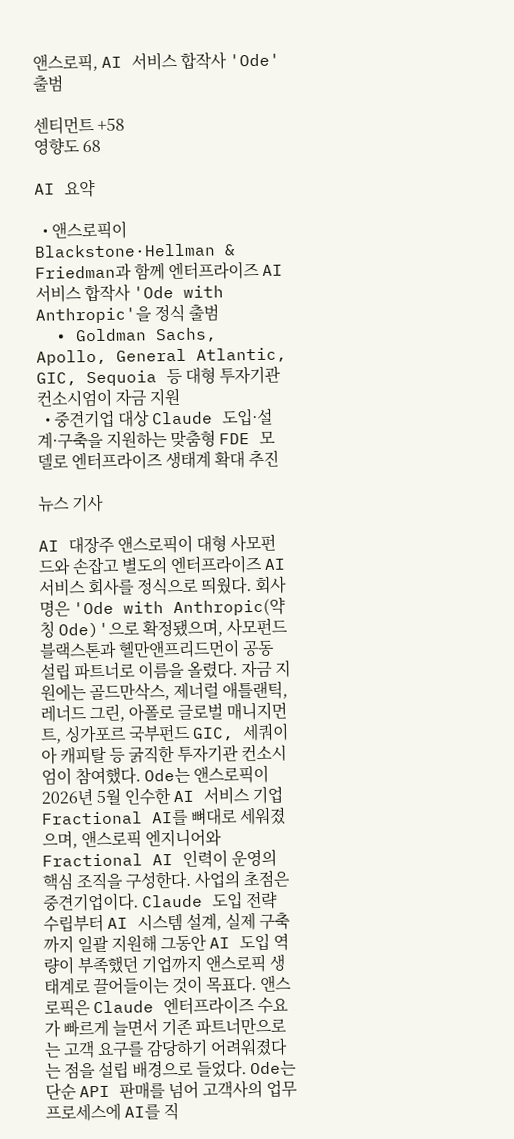앤스로픽, AI 서비스 합작사 'Ode' 출범

센티먼트 +58
영향도 68

AI 요약

  • 앤스로픽이 Blackstone·Hellman & Friedman과 함께 엔터프라이즈 AI 서비스 합작사 'Ode with Anthropic'을 정식 출범
  • Goldman Sachs, Apollo, General Atlantic, GIC, Sequoia 등 대형 투자기관 컨소시엄이 자금 지원
  • 중견기업 대상 Claude 도입·설계·구축을 지원하는 맞춤형 FDE 모델로 엔터프라이즈 생태계 확대 추진

뉴스 기사

AI 대장주 앤스로픽이 대형 사모펀드와 손잡고 별도의 엔터프라이즈 AI 서비스 회사를 정식으로 띄웠다. 회사명은 'Ode with Anthropic(약칭 Ode)'으로 확정됐으며, 사모펀드 블랙스톤과 헬만앤프리드먼이 공동 설립 파트너로 이름을 올렸다. 자금 지원에는 골드만삭스, 제너럴 애틀랜틱, 레너드 그린, 아폴로 글로벌 매니지먼트, 싱가포르 국부펀드 GIC, 세쿼이아 캐피탈 등 굵직한 투자기관 컨소시엄이 참여했다. Ode는 앤스로픽이 2026년 5월 인수한 AI 서비스 기업 Fractional AI를 뼈대로 세워졌으며, 앤스로픽 엔지니어와 Fractional AI 인력이 운영의 핵심 조직을 구성한다. 사업의 초점은 중견기업이다. Claude 도입 전략 수립부터 AI 시스템 설계, 실제 구축까지 일괄 지원해 그동안 AI 도입 역량이 부족했던 기업까지 앤스로픽 생태계로 끌어들이는 것이 목표다. 앤스로픽은 Claude 엔터프라이즈 수요가 빠르게 늘면서 기존 파트너만으로는 고객 요구를 감당하기 어려워졌다는 점을 설립 배경으로 들었다. Ode는 단순 API 판매를 넘어 고객사의 업무 프로세스에 AI를 직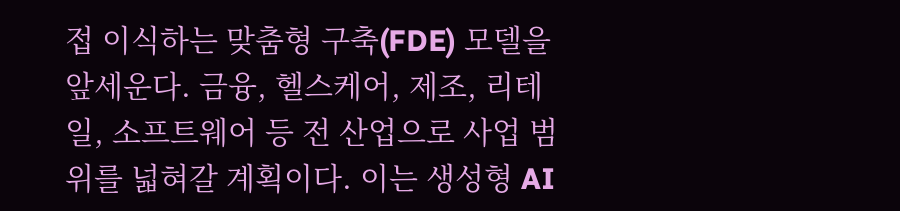접 이식하는 맞춤형 구축(FDE) 모델을 앞세운다. 금융, 헬스케어, 제조, 리테일, 소프트웨어 등 전 산업으로 사업 범위를 넓혀갈 계획이다. 이는 생성형 AI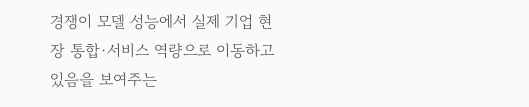경쟁이 모델 성능에서 실제 기업 현장 통합·서비스 역량으로 이동하고 있음을 보여주는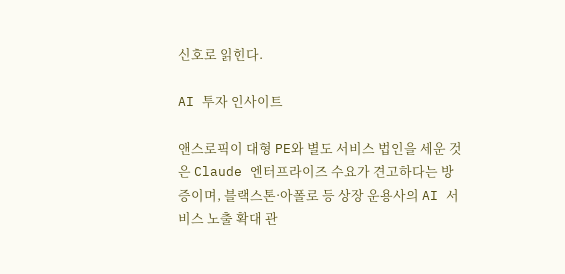신호로 읽힌다.

AI 투자 인사이트

앤스로픽이 대형 PE와 별도 서비스 법인을 세운 것은 Claude 엔터프라이즈 수요가 견고하다는 방증이며, 블랙스톤·아폴로 등 상장 운용사의 AI 서비스 노출 확대 관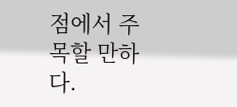점에서 주목할 만하다.